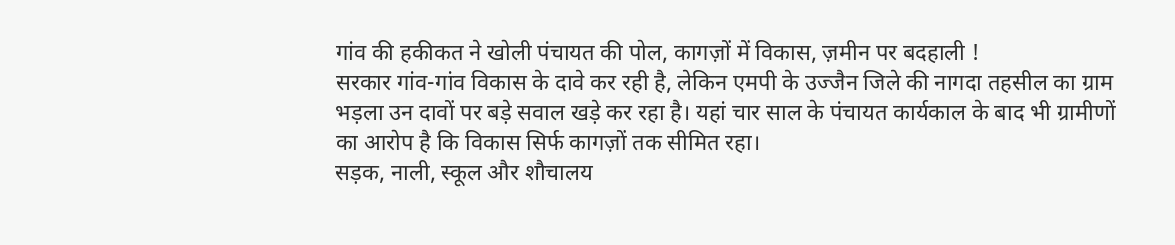गांव की हकीकत ने खोली पंचायत की पोल, कागज़ों में विकास, ज़मीन पर बदहाली !
सरकार गांव-गांव विकास के दावे कर रही है, लेकिन एमपी के उज्जैन जिले की नागदा तहसील का ग्राम भड़ला उन दावों पर बड़े सवाल खड़े कर रहा है। यहां चार साल के पंचायत कार्यकाल के बाद भी ग्रामीणों का आरोप है कि विकास सिर्फ कागज़ों तक सीमित रहा।
सड़क, नाली, स्कूल और शौचालय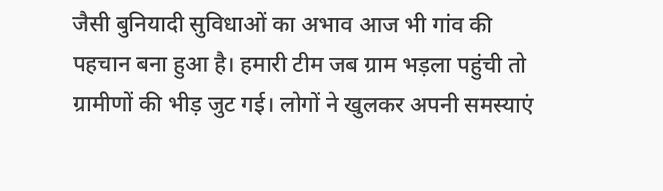जैसी बुनियादी सुविधाओं का अभाव आज भी गांव की पहचान बना हुआ है। हमारी टीम जब ग्राम भड़ला पहुंची तो ग्रामीणों की भीड़ जुट गई। लोगों ने खुलकर अपनी समस्याएं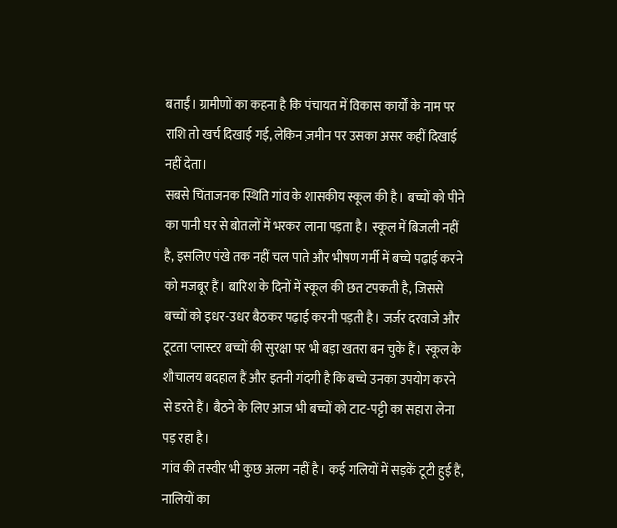बताईं। ग्रामीणों का कहना है कि पंचायत में विकास कार्यों के नाम पर राशि तो खर्च दिखाई गई, लेकिन ज़मीन पर उसका असर कहीं दिखाई नहीं देता।
सबसे चिंताजनक स्थिति गांव के शासकीय स्कूल की है। बच्चों को पीने का पानी घर से बोतलों में भरकर लाना पड़ता है। स्कूल में बिजली नहीं है, इसलिए पंखे तक नहीं चल पाते और भीषण गर्मी में बच्चे पढ़ाई करने को मजबूर हैं। बारिश के दिनों में स्कूल की छत टपकती है, जिससे बच्चों को इधर-उधर बैठकर पढ़ाई करनी पड़ती है। जर्जर दरवाजे और टूटता प्लास्टर बच्चों की सुरक्षा पर भी बड़ा खतरा बन चुके हैं। स्कूल के शौचालय बदहाल हैं और इतनी गंदगी है कि बच्चे उनका उपयोग करने से डरते हैं। बैठने के लिए आज भी बच्चों को टाट-पट्टी का सहारा लेना पड़ रहा है।
गांव की तस्वीर भी कुछ अलग नहीं है। कई गलियों में सड़कें टूटी हुई हैं, नालियों का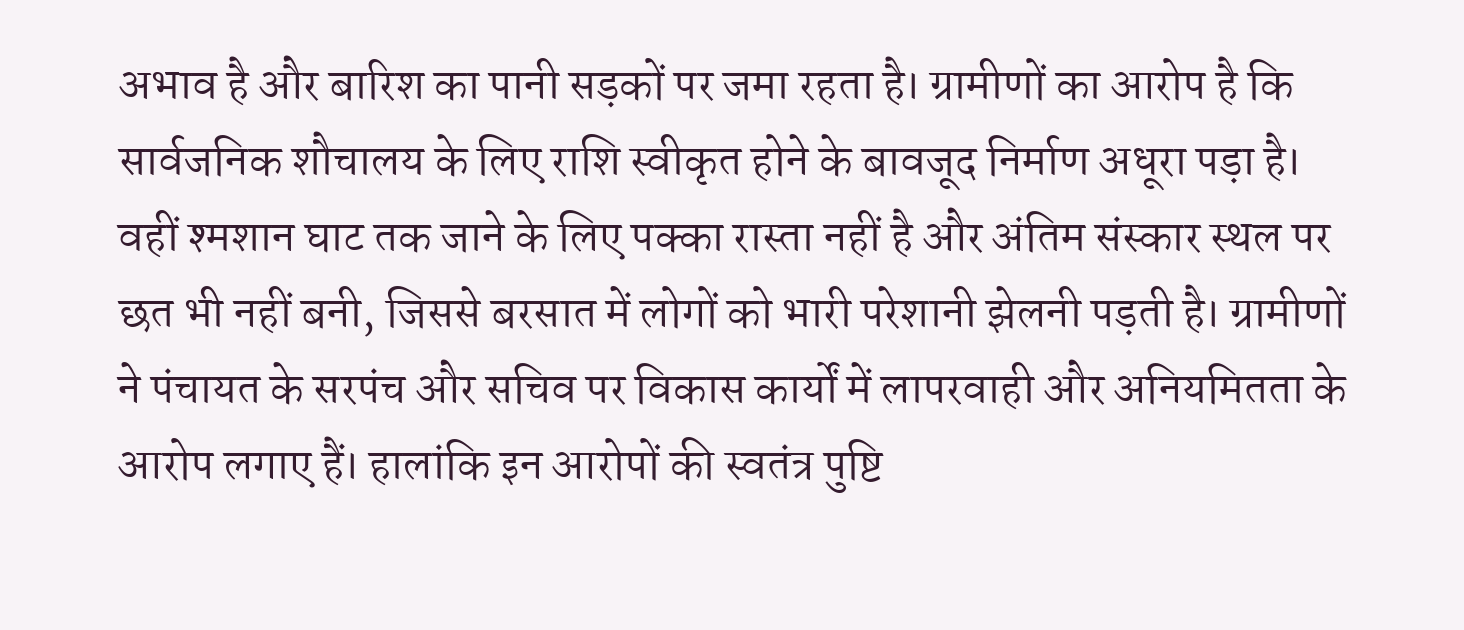अभाव है और बारिश का पानी सड़कों पर जमा रहता है। ग्रामीणों का आरोप है कि सार्वजनिक शौचालय के लिए राशि स्वीकृत होने के बावजूद निर्माण अधूरा पड़ा है। वहीं श्मशान घाट तक जाने के लिए पक्का रास्ता नहीं है और अंतिम संस्कार स्थल पर छत भी नहीं बनी, जिससे बरसात में लोगों को भारी परेशानी झेलनी पड़ती है। ग्रामीणों ने पंचायत के सरपंच और सचिव पर विकास कार्यों में लापरवाही और अनियमितता के आरोप लगाए हैं। हालांकि इन आरोपों की स्वतंत्र पुष्टि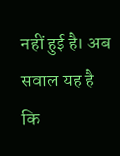नहीं हुई है। अब सवाल यह है कि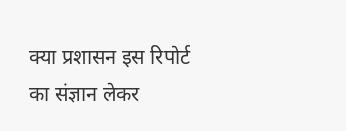क्या प्रशासन इस रिपोर्ट का संज्ञान लेकर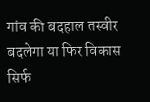गांव की बदहाल तस्वीर बदलेगा या फिर विकास सिर्फ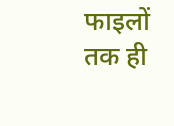फाइलों तक ही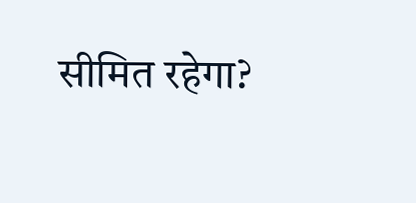सीमित रहेगा?